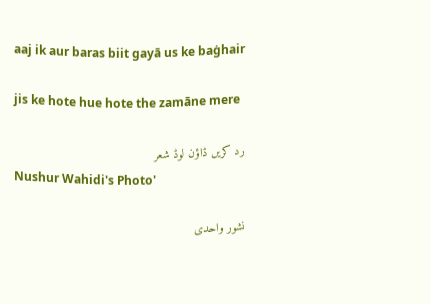aaj ik aur baras biit gayā us ke baġhair

jis ke hote hue hote the zamāne mere

رد کریں ڈاؤن لوڈ شعر
Nushur Wahidi's Photo'

نشور واحدی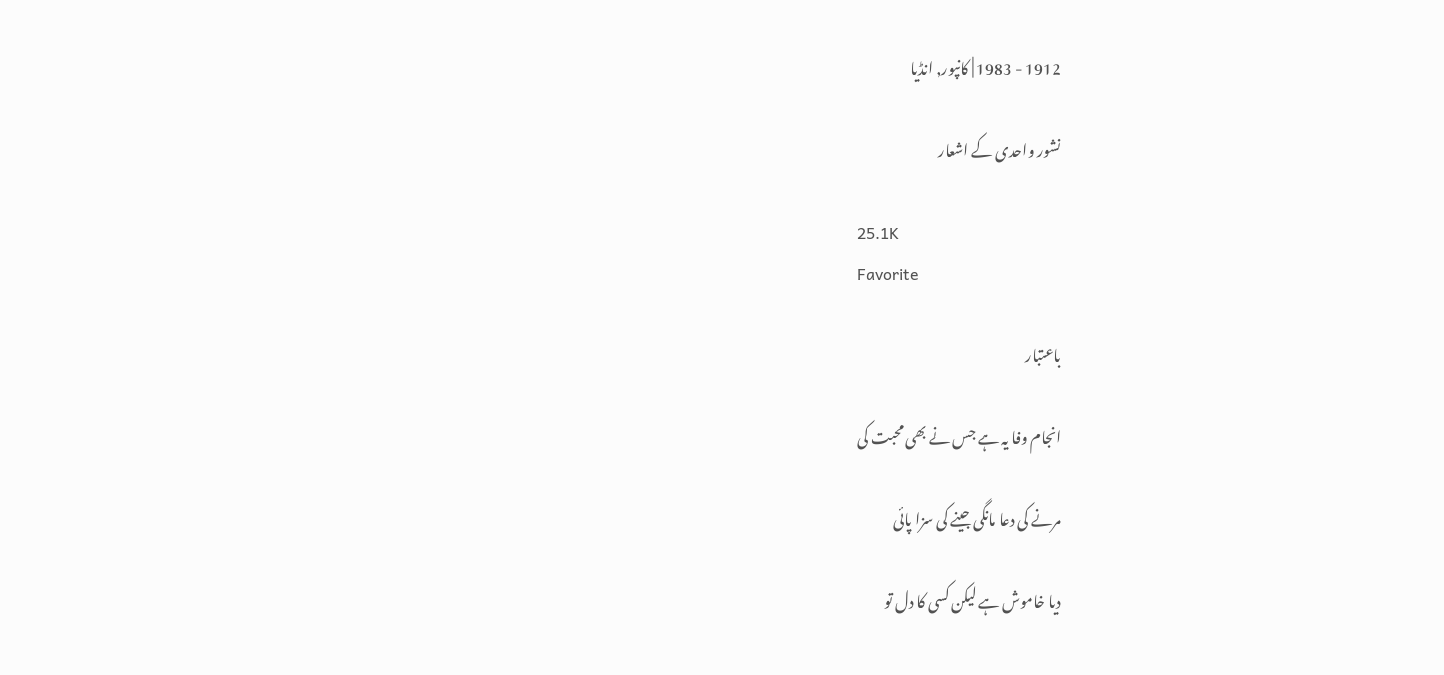1912 - 1983 | کانپور, انڈیا

نشور واحدی کے اشعار

25.1K
Favorite

باعتبار

انجام وفا یہ ہے جس نے بھی محبت کی

مرنے کی دعا مانگی جینے کی سزا پائی

دیا خاموش ہے لیکن کسی کا دل تو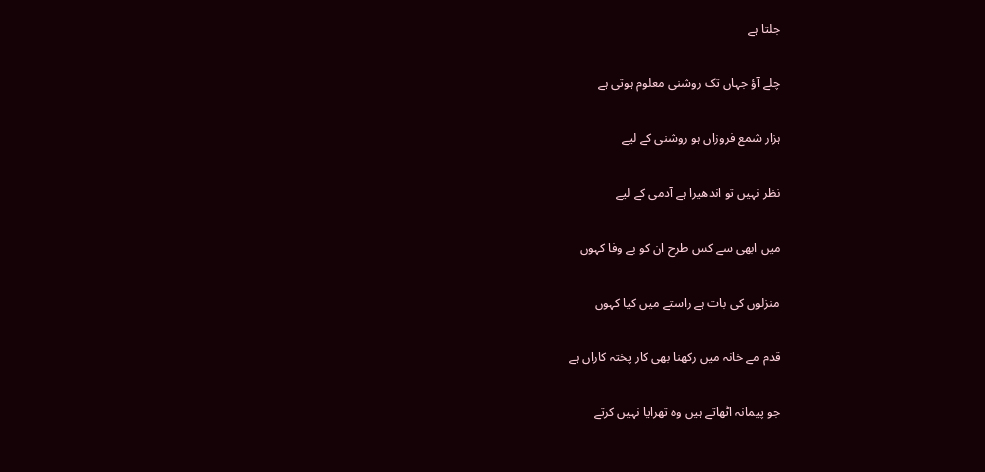جلتا ہے

چلے آؤ جہاں تک روشنی معلوم ہوتی ہے

ہزار شمع فروزاں ہو روشنی کے لیے

نظر نہیں تو اندھیرا ہے آدمی کے لیے

میں ابھی سے کس طرح ان کو بے وفا کہوں

منزلوں کی بات ہے راستے میں کیا کہوں

قدم مے خانہ میں رکھنا بھی کار پختہ کاراں ہے

جو پیمانہ اٹھاتے ہیں وہ تھرایا نہیں کرتے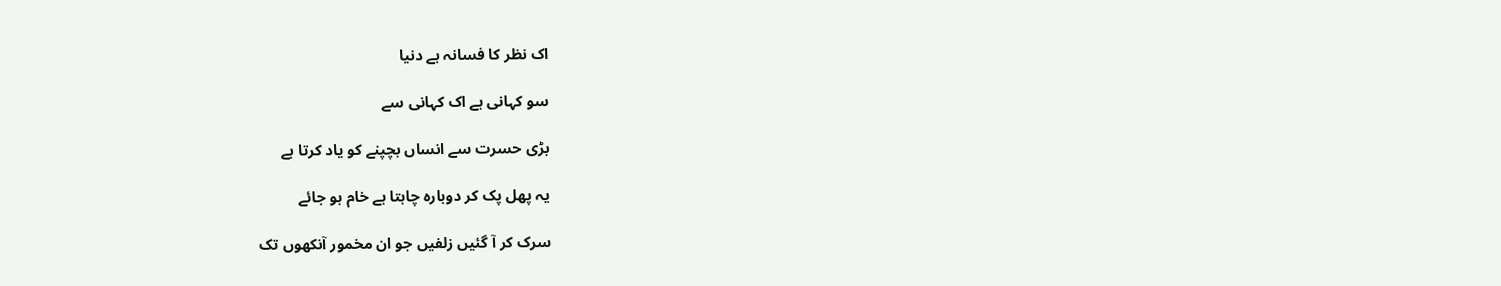اک نظر کا فسانہ ہے دنیا

سو کہانی ہے اک کہانی سے

بڑی حسرت سے انساں بچپنے کو یاد کرتا ہے

یہ پھل پک کر دوبارہ چاہتا ہے خام ہو جائے

سرک کر آ گئیں زلفیں جو ان مخمور آنکھوں تک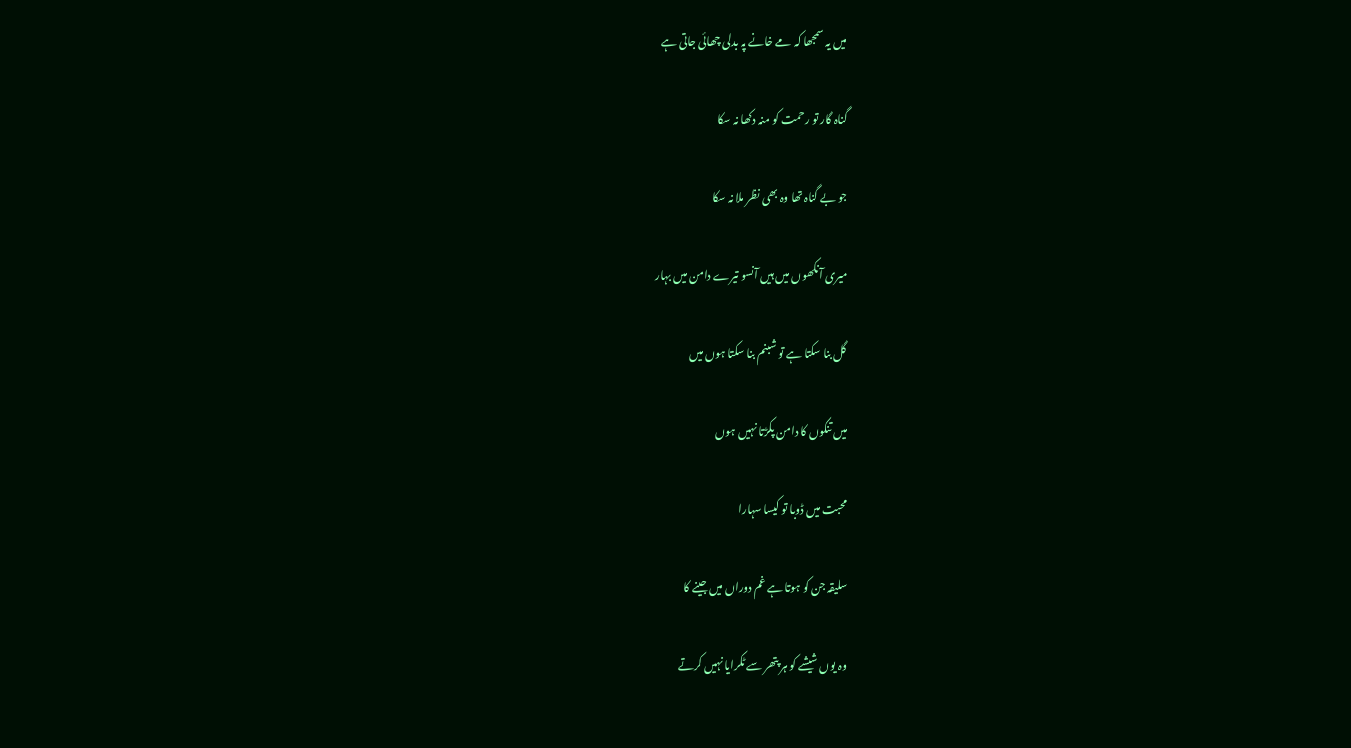میں یہ سمجھا کہ مے خانے پہ بدلی چھائی جاتی ہے

گناہ گار تو رحمت کو منہ دکھا نہ سکا

جو بے گناہ تھا وہ بھی نظر ملا نہ سکا

میری آنکھوں میں ہیں آنسو تیرے دامن میں بہار

گل بنا سکتا ہے تو شبنم بنا سکتا ہوں میں

میں تنکوں کا دامن پکڑتا نہیں ہوں

محبت میں ڈوبا تو کیسا سہارا

سلیقہ جن کو ہوتا ہے غم دوراں میں جینے کا

وہ یوں شیشے کو ہر پتھر سے ٹکرایا نہیں کرتے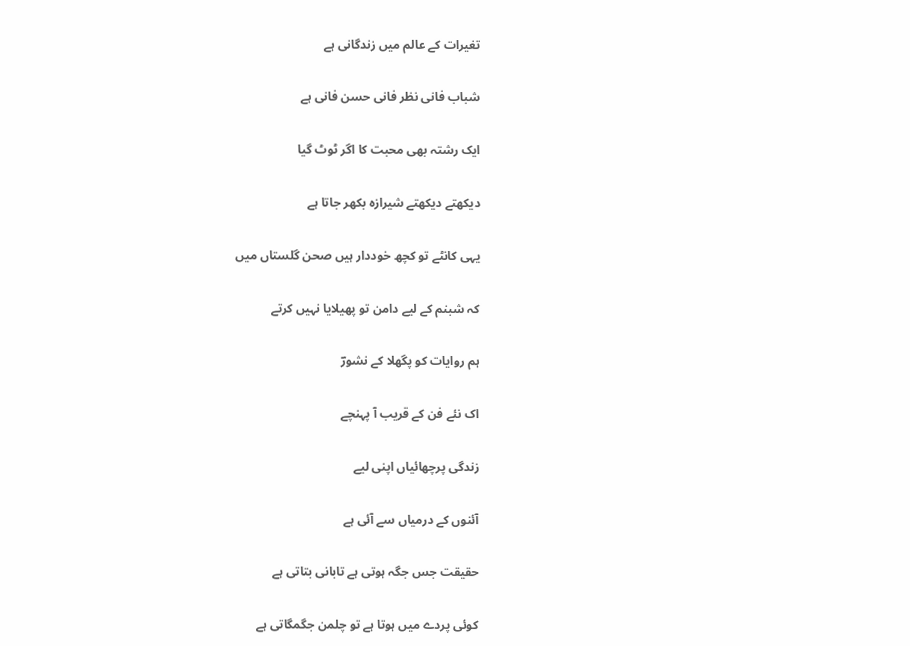تغیرات کے عالم میں زندگانی ہے

شباب فانی نظر فانی حسن فانی ہے

ایک رشتہ بھی محبت کا اگر ٹوٹ گیا

دیکھتے دیکھتے شیرازہ بکھر جاتا ہے

یہی کانٹے تو کچھ خوددار ہیں صحن گلستاں میں

کہ شبنم کے لیے دامن تو پھیلایا نہیں کرتے

ہم روایات کو پگھلا کے نشورؔ

اک نئے فن کے قریب آ پہنچے

زندگی پرچھائیاں اپنی لیے

آئنوں کے درمیاں سے آئی ہے

حقیقت جس جگہ ہوتی ہے تابانی بتاتی ہے

کوئی پردے میں ہوتا ہے تو چلمن جگمگاتی ہے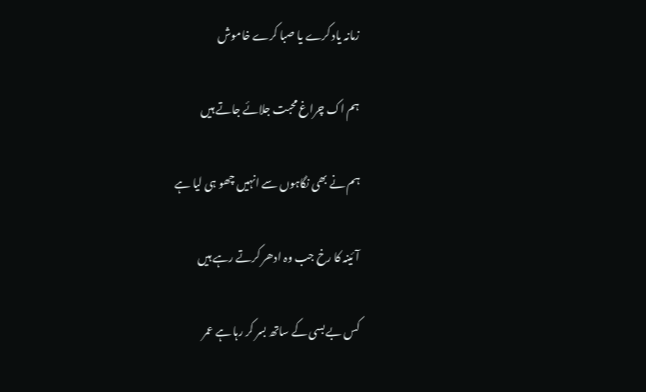زمانہ یاد کرے یا صبا کرے خاموش

ہم اک چراغ محبت جلائے جاتے ہیں

ہم نے بھی نگاہوں سے انہیں چھو ہی لیا ہے

آئینہ کا رخ جب وہ ادھر کرتے رہے ہیں

کس بے بسی کے ساتھ بسر کر رہا ہے عمر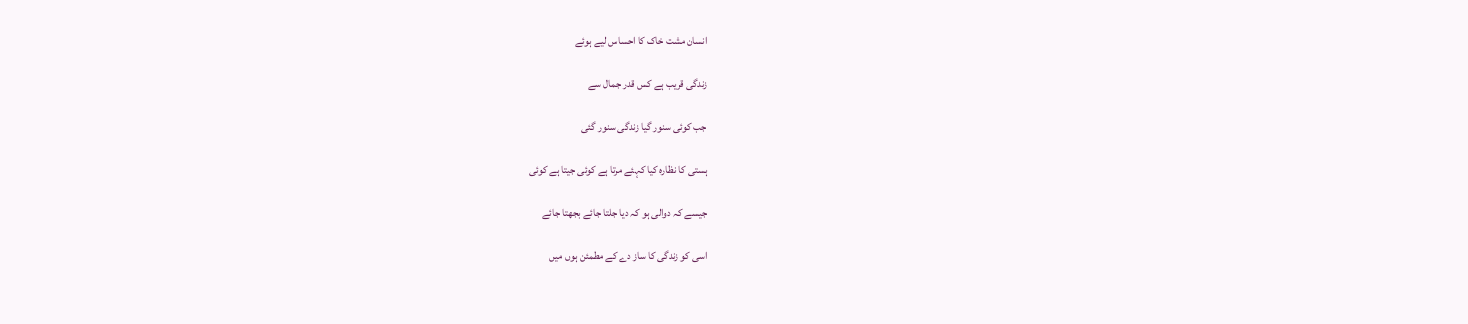انسان مشت خاک کا احساس لیے ہوئے

زندگی قریب ہے کس قدر جمال سے

جب کوئی سنور گیا زندگی سنور گئی

ہستی کا نظارہ کیا کہئے مرتا ہے کوئی جیتا ہے کوئی

جیسے کہ دوالی ہو کہ دیا جلتا جائے بجھتا جائے

اسی کو زندگی کا ساز دے کے مطمئن ہوں میں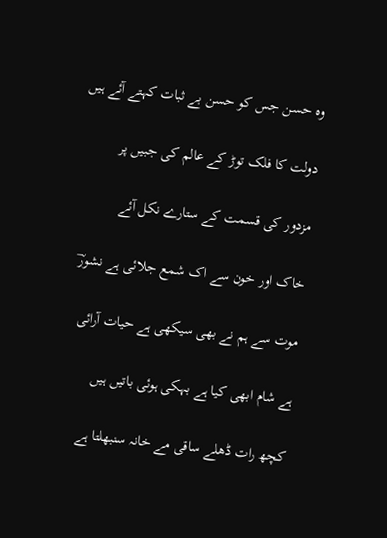وہ حسن جس کو حسن بے ثبات کہتے آئے ہیں

دولت کا فلک توڑ کے عالم کی جبیں پر

مزدور کی قسمت کے ستارے نکل آئے

خاک اور خون سے اک شمع جلائی ہے نشورؔ

موت سے ہم نے بھی سیکھی ہے حیات آرائی

ہے شام ابھی کیا ہے بہکی ہوئی باتیں ہیں

کچھ رات ڈھلے ساقی مے خانہ سنبھلتا ہے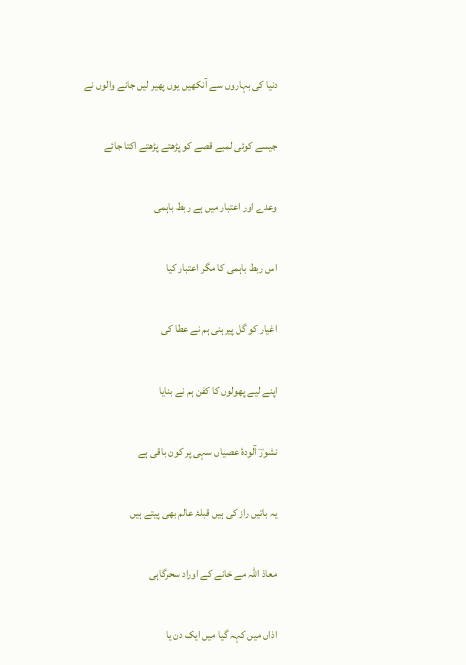دنیا کی بہاروں سے آنکھیں یوں پھیر لیں جانے والوں نے

جیسے کوئی لمبے قصے کو پڑھتے پڑھتے اکتا جائے

وعدے اور اعتبار میں ہے ربط باہمی

اس ربط باہمی کا مگر اعتبار کیا

اغیار کو گل پیرہنی ہم نے عطا کی

اپنے لیے پھولوں کا کفن ہم نے بنایا

نشورؔ آلودۂ عصیاں سہی پر کون باقی ہے

یہ باتیں راز کی ہیں قبلۂ عالم بھی پیتے ہیں

معاذ اللہ مے خانے کے اوراد سحرگاہی

اذاں میں کہہ گیا میں ایک دن یا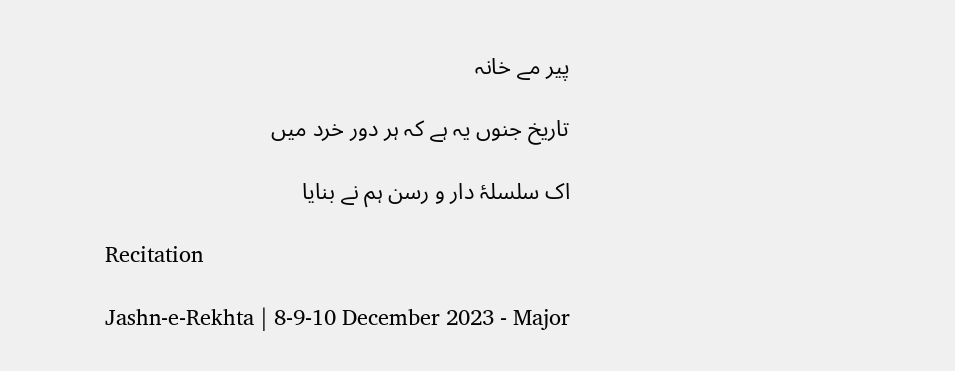پیر مے خانہ

تاریخ جنوں یہ ہے کہ ہر دور خرد میں

اک سلسلۂ دار و رسن ہم نے بنایا

Recitation

Jashn-e-Rekhta | 8-9-10 December 2023 - Major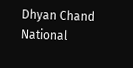Dhyan Chand National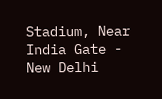Stadium, Near India Gate - New Delhi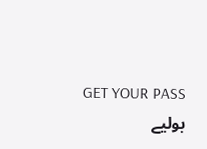GET YOUR PASS
بولیے